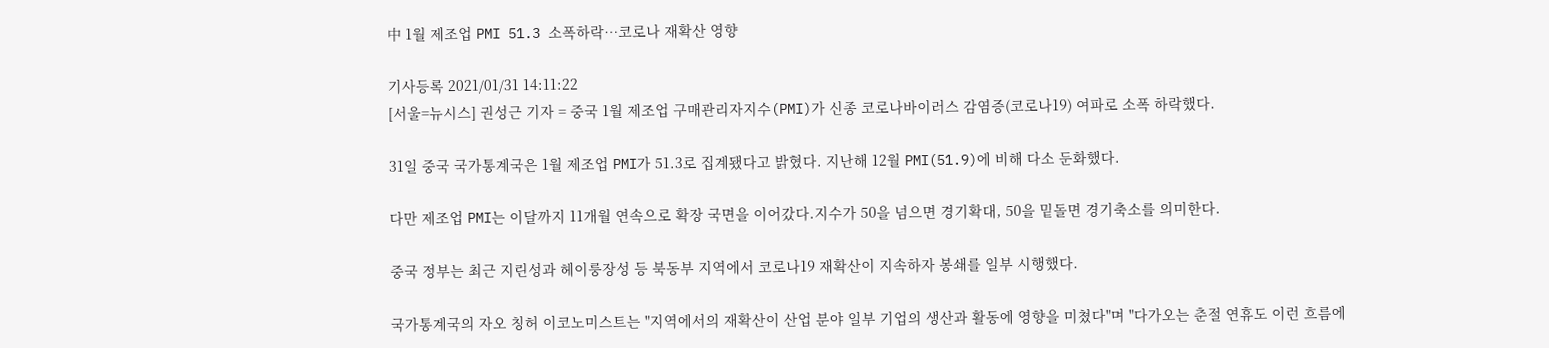中 1월 제조업 PMI 51.3 소폭하락…코로나 재확산 영향

기사등록 2021/01/31 14:11:22
[서울=뉴시스] 권성근 기자 = 중국 1월 제조업 구매관리자지수(PMI)가 신종 코로나바이러스 감염증(코로나19) 여파로 소폭 하락했다.

31일 중국 국가통계국은 1월 제조업 PMI가 51.3로 집계됐다고 밝혔다. 지난해 12월 PMI(51.9)에 비해 다소 둔화했다.

다만 제조업 PMI는 이달까지 11개월 연속으로 확장 국면을 이어갔다.지수가 50을 넘으면 경기확대, 50을 밑돌면 경기축소를 의미한다.

중국 정부는 최근 지린성과 헤이룽장성 등 북동부 지역에서 코로나19 재확산이 지속하자 봉쇄를 일부 시행했다.

국가통계국의 자오 칭허 이코노미스트는 "지역에서의 재확산이 산업 분야 일부 기업의 생산과 활동에 영향을 미쳤다"며 "다가오는 춘절 연휴도 이런 흐름에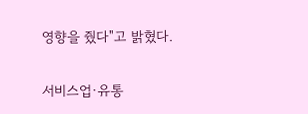영향을 줬다"고 밝혔다.

서비스업·유통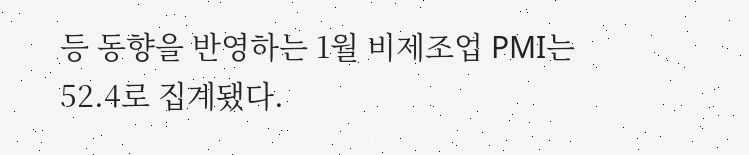등 동향을 반영하는 1월 비제조업 PMI는 52.4로 집계됐다.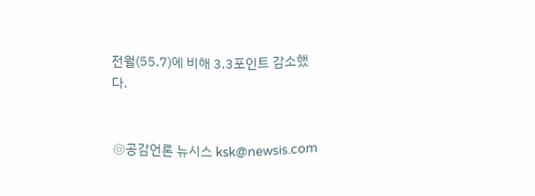전월(55.7)에 비해 3.3포인트 감소했다.


◎공감언론 뉴시스 ksk@newsis.com